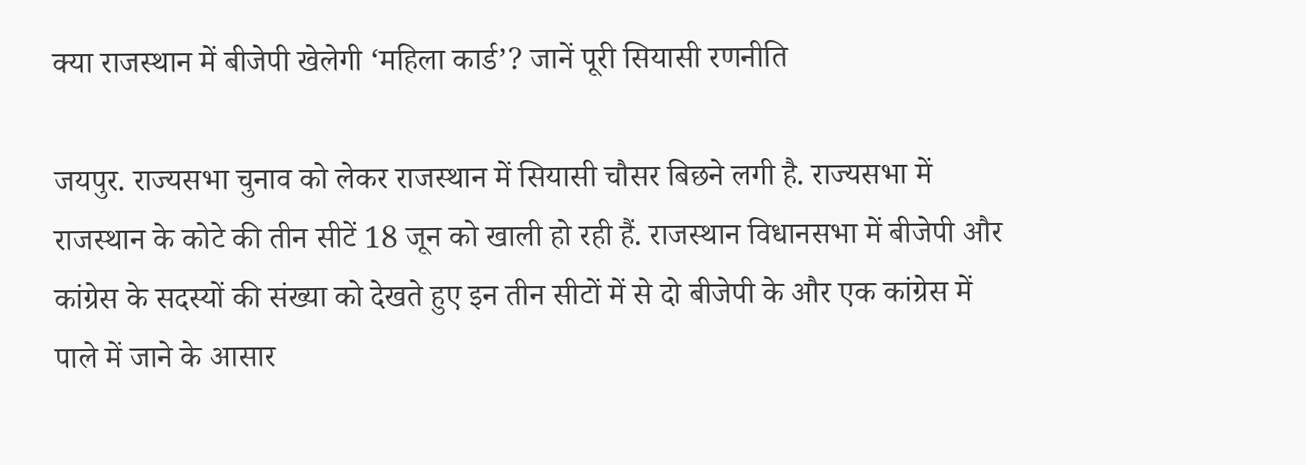क्या राजस्थान में बीजेपी खेलेगी ‘महिला कार्ड’? जानें पूरी सियासी रणनीति

जयपुर. राज्यसभा चुनाव को लेकर राजस्थान में सियासी चौसर बिछने लगी है. राज्यसभा में राजस्थान के कोटे की तीन सीटें 18 जून को खाली हो रही हैं. राजस्थान विधानसभा में बीजेपी और कांग्रेस के सदस्यों की संख्या को देखते हुए इन तीन सीटों में से दो बीजेपी के और एक कांग्रेस में पाले में जाने के आसार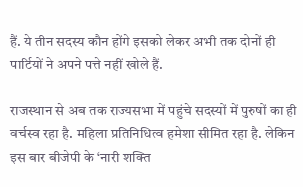हैं. ये तीन सदस्य कौन होंगे इसको लेकर अभी तक दोनों ही पार्टियों ने अपने पत्ते नहीं खोले हैं.

राजस्थान से अब तक राज्यसभा में पहुंचे सदस्यों में पुरुषों का ही वर्चस्व रहा है. महिला प्रतिनिधित्व हमेशा सीमित रहा है. लेकिन इस बार बीजेपी के ‘नारी शक्ति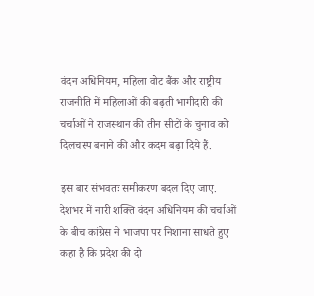वंदन अधिनियम, महिला वोट बैंक और राष्ट्रीय राजनीति में महिलाओं की बढ़ती भागीदारी की चर्चाओं ने राजस्थान की तीन सीटों के चुनाव को दिलचस्प बनाने की और कदम बढ़ा दिये हैं.

इस बार संभवतः समीकरण बदल दिए जाए. देशभर में नारी शक्ति वंदन अधिनियम की चर्चाओं के बीच कांग्रेस ने भाजपा पर निशाना साधते हुए कहा है कि प्रदेश की दो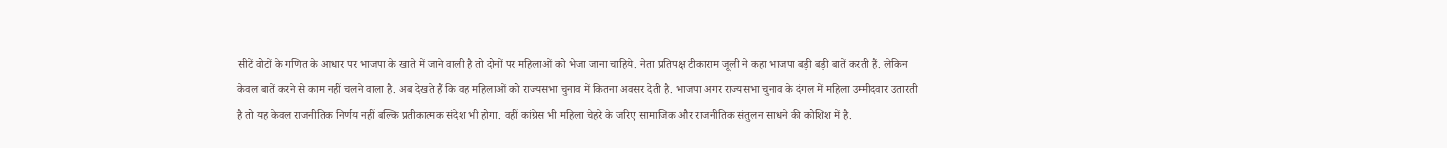सीटें वोटों के गणित के आधार पर भाजपा के खाते में जाने वाली है तो दोनों पर महिलाओं को भेजा जाना चाहिये. नेता प्रतिपक्ष टीकाराम जूली ने कहा भाजपा बड़ी बड़ी बातें करती हैं. लेकिन केवल बातें करने से काम नहीं चलने वाला है. अब देखते हैं कि वह महिलाओं को राज्यसभा चुनाव में कितना अवसर देती है. भाजपा अगर राज्यसभा चुनाव के दंगल में महिला उम्मीदवार उतारती है तो यह केवल राजनीतिक निर्णय नहीं बल्कि प्रतीकात्मक संदेश भी होगा. वहीं कांग्रेस भी महिला चेहरे के जरिए सामाजिक और राजनीतिक संतुलन साधने की कोशिश में है.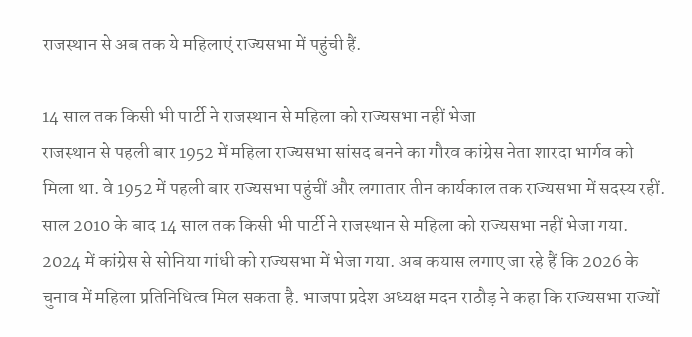राजस्थान से अब तक ये महिलाएं राज्यसभा में पहुंची हैं.

14 साल तक किसी भी पार्टी ने राजस्थान से महिला को राज्यसभा नहीं भेजा
राजस्थान से पहली बार 1952 में महिला राज्यसभा सांसद बनने का गौरव कांग्रेस नेता शारदा भार्गव को मिला था. वे 1952 में पहली बार राज्यसभा पहुंचीं और लगातार तीन कार्यकाल तक राज्यसभा में सदस्य रहीं. साल 2010 के बाद 14 साल तक किसी भी पार्टी ने राजस्थान से महिला को राज्यसभा नहीं भेजा गया. 2024 में कांग्रेस से सोनिया गांधी को राज्यसभा में भेजा गया. अब कयास लगाए जा रहे हैं कि 2026 के चुनाव में महिला प्रतिनिधित्व मिल सकता है. भाजपा प्रदेश अध्यक्ष मदन राठौड़ ने कहा कि राज्यसभा राज्यों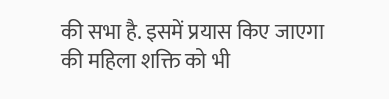की सभा है. इसमें प्रयास किए जाएगा की महिला शक्ति को भी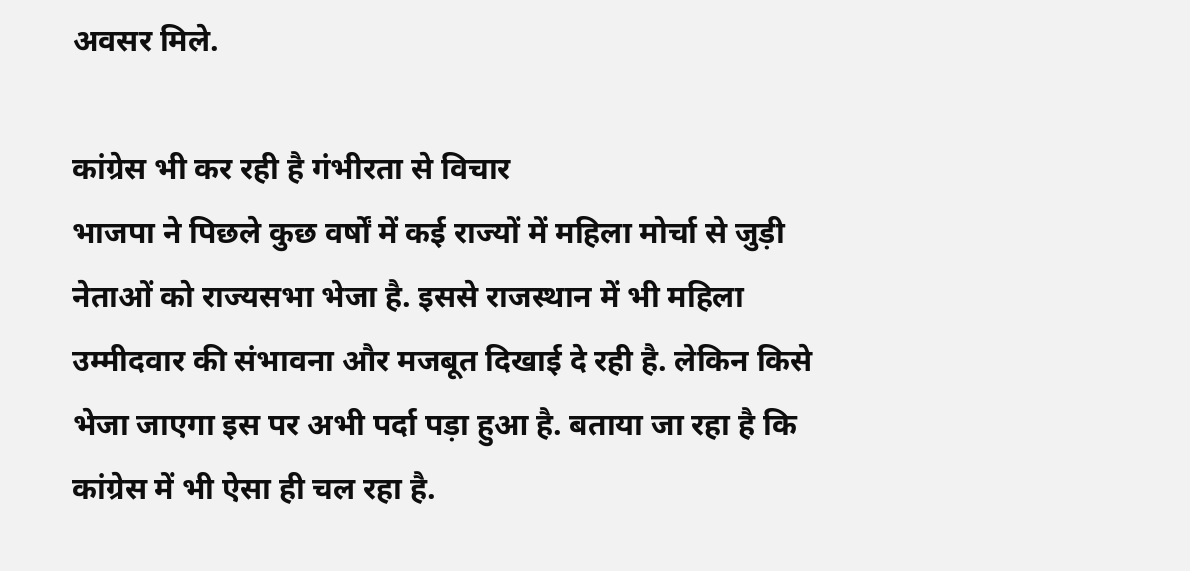अवसर मिले.

कांग्रेस भी कर रही है गंभीरता से विचार
भाजपा ने पिछले कुछ वर्षों में कई राज्यों में महिला मोर्चा से जुड़ी नेताओं को राज्यसभा भेजा है. इससे राजस्थान में भी महिला उम्मीदवार की संभावना और मजबूत दिखाई दे रही है. लेकिन किसे भेजा जाएगा इस पर अभी पर्दा पड़ा हुआ है. बताया जा रहा है कि कांग्रेस में भी ऐसा ही चल रहा है.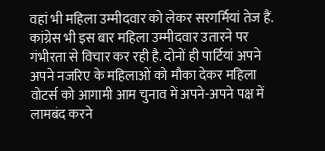वहां भी महिला उम्मीदवार को लेकर सरगर्मियां तेज हैं. कांग्रेस भी इस बार महिला उम्मीदवार उतारने पर गंभीरता से विचार कर रही है. दोनों ही पार्टियां अपने अपने नजरिए के महिलाओं को मौका देकर महिला वोटर्स को आगामी आम चुनाव में अपने-अपने पक्ष में लामबंद करने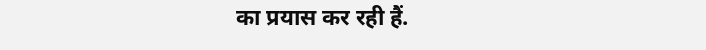का प्रयास कर रही हैं.